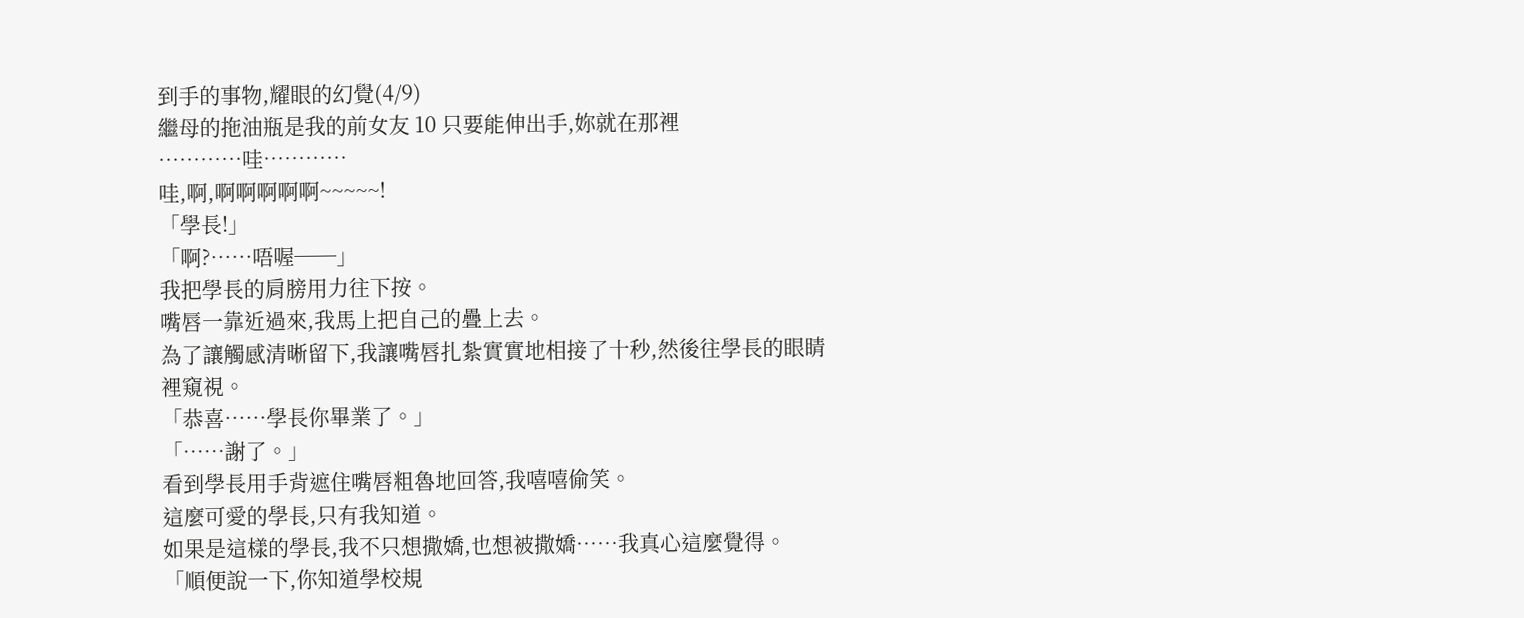到手的事物,耀眼的幻覺(4/9)
繼母的拖油瓶是我的前女友 10 只要能伸出手,妳就在那裡
…………哇…………
哇,啊,啊啊啊啊啊~~~~~!
「學長!」
「啊?……唔喔──」
我把學長的肩膀用力往下按。
嘴唇一靠近過來,我馬上把自己的疊上去。
為了讓觸感清晰留下,我讓嘴唇扎紮實實地相接了十秒,然後往學長的眼睛裡窺視。
「恭喜……學長你畢業了。」
「……謝了。」
看到學長用手背遮住嘴唇粗魯地回答,我嘻嘻偷笑。
這麼可愛的學長,只有我知道。
如果是這樣的學長,我不只想撒嬌,也想被撒嬌……我真心這麼覺得。
「順便說一下,你知道學校規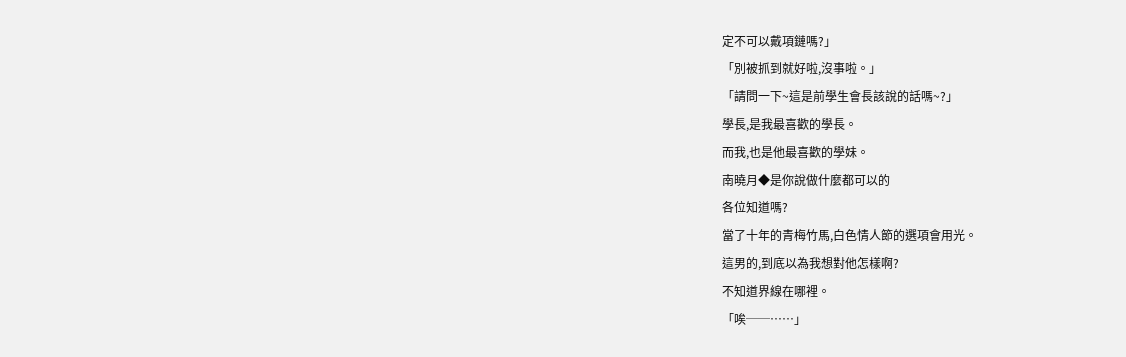定不可以戴項鏈嗎?」
「別被抓到就好啦,沒事啦。」
「請問一下~這是前學生會長該說的話嗎~?」
學長,是我最喜歡的學長。
而我,也是他最喜歡的學妹。
南曉月◆是你說做什麼都可以的
各位知道嗎?
當了十年的青梅竹馬,白色情人節的選項會用光。
這男的,到底以為我想對他怎樣啊?
不知道界線在哪裡。
「唉──……」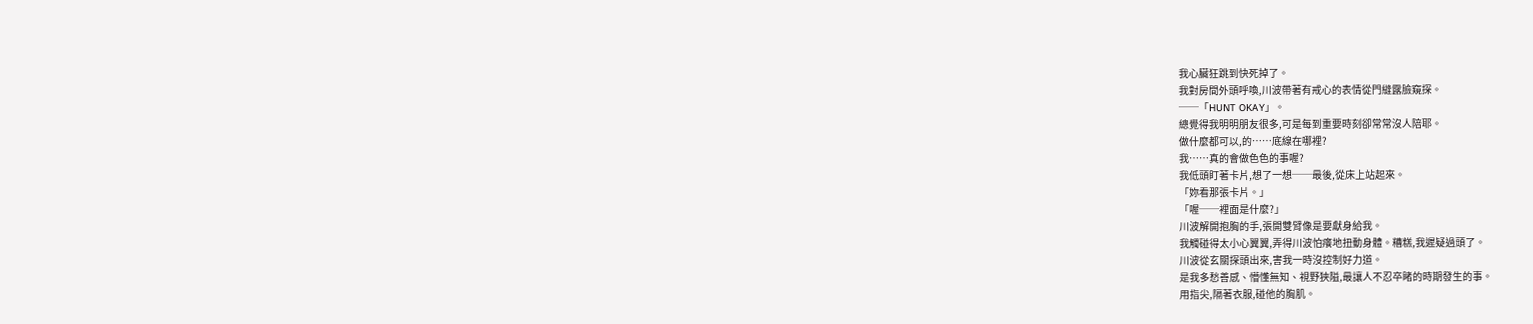我心臟狂跳到快死掉了。
我對房間外頭呼喚,川波帶著有戒心的表情從門縫露臉窺探。
──「HUNT OKAY」。
總覺得我明明朋友很多,可是每到重要時刻卻常常沒人陪耶。
做什麼都可以,的……底線在哪裡?
我……真的會做色色的事喔?
我低頭盯著卡片,想了一想──最後,從床上站起來。
「妳看那張卡片。」
「喔──裡面是什麼?」
川波解開抱胸的手,張開雙臂像是要獻身給我。
我觸碰得太小心翼翼,弄得川波怕癢地扭動身體。糟糕,我遲疑過頭了。
川波從玄關探頭出來,害我一時沒控制好力道。
是我多愁善感、懵懂無知、視野狹隘,最讓人不忍卒睹的時期發生的事。
用指尖,隔著衣服,碰他的胸肌。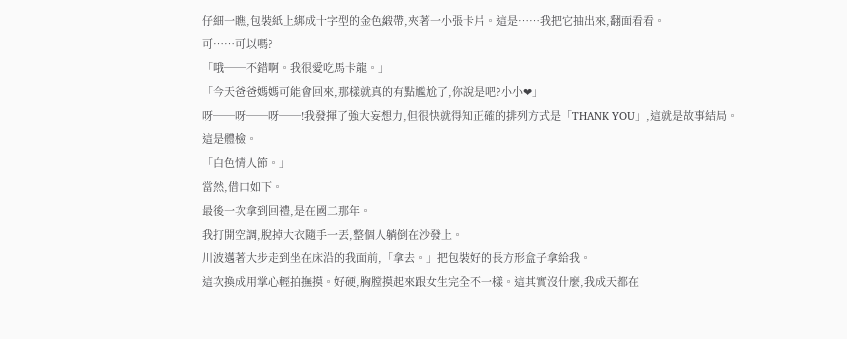仔細一瞧,包裝紙上綁成十字型的金色緞帶,夾著一小張卡片。這是……我把它抽出來,翻面看看。
可……可以嗎?
「哦──不錯啊。我很愛吃馬卡龍。」
「今天爸爸媽媽可能會回來,那樣就真的有點尷尬了,你說是吧?小小❤」
呀──呀──呀──!我發揮了強大妄想力,但很快就得知正確的排列方式是「THANK YOU」,這就是故事結局。
這是體檢。
「白色情人節。」
當然,借口如下。
最後一次拿到回禮,是在國二那年。
我打開空調,脫掉大衣隨手一丟,整個人躺倒在沙發上。
川波邁著大步走到坐在床沿的我面前,「拿去。」把包裝好的長方形盒子拿給我。
這次換成用掌心輕拍撫摸。好硬,胸膛摸起來跟女生完全不一樣。這其實沒什麼,我成天都在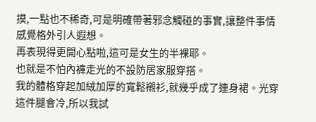摸,一點也不稀奇,可是明確帶著邪念觸碰的事實,讓整件事情感覺格外引人遐想。
再表現得更開心點啦,這可是女生的半裸耶。
也就是不怕內褲走光的不設防居家服穿搭。
我的體格穿起加絨加厚的寬鬆襯衫,就幾乎成了連身裙。光穿這件腿會冷,所以我試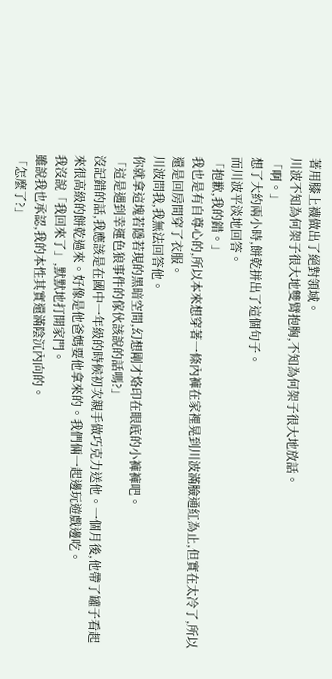著用膝上襪做出了絕對領域。
川波不知為何架子很大地雙臂抱胸,不知為何架子很大地放話。
「啊。」
想了大約兩小時,餅乾拼出了這個句子。
而川波平淡地回答。
「抱歉,我的錯。」
我也是有自尊心的,所以本來想穿著一條內褲在家裡晃到川波滿臉通紅為止,但實在太冷了,所以還是回房間穿了衣服。
川波問我,我無法回答他。
你就拿這塊若隱若現的黑暗空間,幻想剛才烙印在眼底的小褲褲吧。
「這是遇到幸運色狼事件的傢伙該說的話嗎?」
沒記錯的話,我應該是在國中一年級的時候初次親手做巧克力送他。一個月後,他帶了罐子看起來很高級的餅乾過來。好像是他爸媽要他拿來的。我們倆一起邊玩遊戲邊吃。
我沒說「我回來了」,默默地打開家門。
雖說我也承認,我的本性其實還滿陰沉內向的。
「怎麼了?」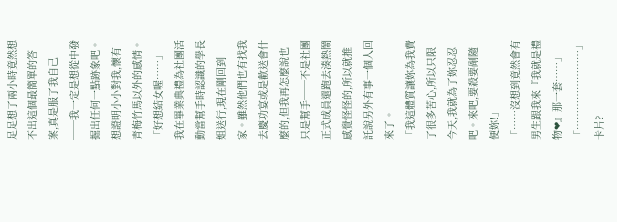足足想了兩小時竟然想不出這個最簡單的答案,真是服了我自己──我一定是想從中發掘出任何一點跡象吧。想證明小小對我,懷有青梅竹馬以外的感情。
「好想結女喔……」
我在畢業典禮為社團活動當幫手時認識的學長姐送行,現在剛回到家。雖然他們也有找我去慶功宴或是歡送會什麼的,但我再怎麼說也只是幫手──不是社團正式成員還跑去湊熱鬧感覺怪怪的,所以就推託說另外有事一個人回來了。
「我這體質讓妳為我費了很多苦心,所以只限今天,我就為了妳忍忍吧。來吧,要殺要剮隨便妳!」
「……沒想到竟然會有男生跟我來『我就是禮物❤』那一套……」
「……………………」
卡片?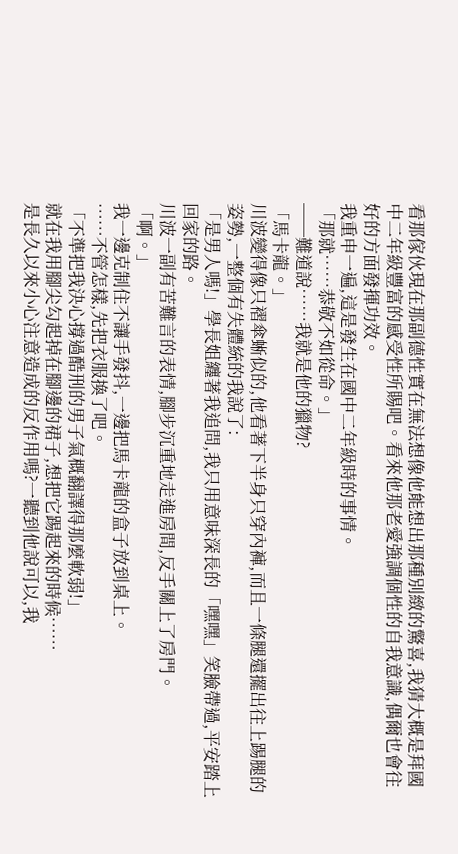看那傢伙現在那副德性實在無法想像他能想出那種別緻的驚喜,我猜大概是拜國中二年級豐富的感受性所賜吧。看來他那老愛強調個性的自我意識,偶爾也會往好的方面發揮功效。
我重申一遍,這是發生在國中二年級時的事情。
「那就……恭敬不如從命。」
──難道說……我就是他的獵物?
「馬卡龍。」
川波變得像只褶傘蜥似的,他看著下半身只穿內褲,而且一條腿還擺出往上踢腿的姿勢,一整個有失體統的我說了:
「是男人嗎!」學長姐纏著我追問,我只用意味深長的「嘿嘿」笑臉帶過,平安踏上回家的路。
川波一副有苦難言的表情,腳步沉重地走進房間,反手關上了房門。
「啊。」
我一邊克制住不讓手發抖,一邊把馬卡龍的盒子放到桌上。
……不管怎樣,先把衣服換了吧。
「不準把我決心撐過酷刑的男子氣概翻譯得那麼軟弱!」
就在我用腳尖勾起掉在腳邊的裙子,想把它踢起來的時候……
是長久以來小心注意造成的反作用嗎?一聽到他說可以,我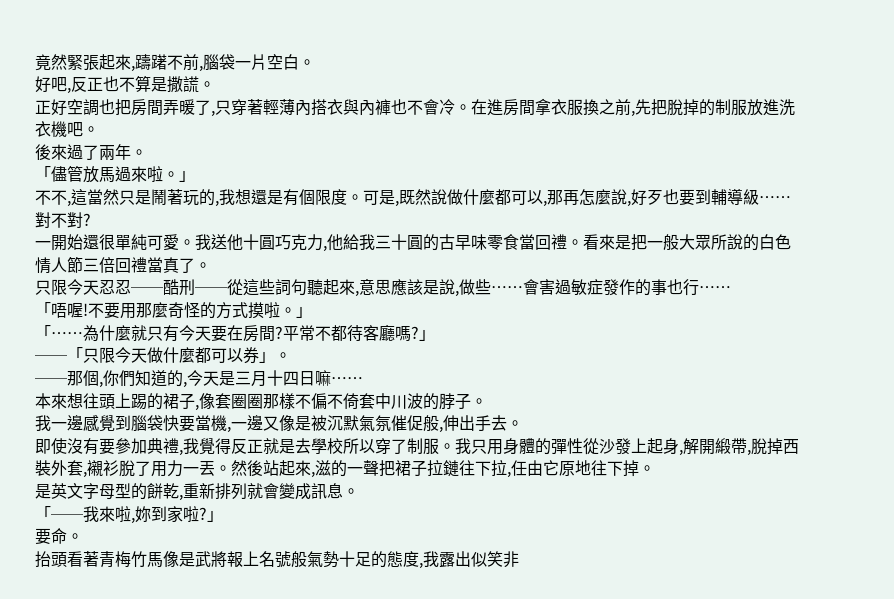竟然緊張起來,躊躇不前,腦袋一片空白。
好吧,反正也不算是撒謊。
正好空調也把房間弄暖了,只穿著輕薄內搭衣與內褲也不會冷。在進房間拿衣服換之前,先把脫掉的制服放進洗衣機吧。
後來過了兩年。
「儘管放馬過來啦。」
不不,這當然只是鬧著玩的,我想還是有個限度。可是,既然說做什麼都可以,那再怎麼說,好歹也要到輔導級……對不對?
一開始還很單純可愛。我送他十圓巧克力,他給我三十圓的古早味零食當回禮。看來是把一般大眾所說的白色情人節三倍回禮當真了。
只限今天忍忍──酷刑──從這些詞句聽起來,意思應該是說,做些……會害過敏症發作的事也行……
「唔喔!不要用那麼奇怪的方式摸啦。」
「……為什麼就只有今天要在房間?平常不都待客廳嗎?」
──「只限今天做什麼都可以券」。
──那個,你們知道的,今天是三月十四日嘛……
本來想往頭上踢的裙子,像套圈圈那樣不偏不倚套中川波的脖子。
我一邊感覺到腦袋快要當機,一邊又像是被沉默氣氛催促般,伸出手去。
即使沒有要參加典禮,我覺得反正就是去學校所以穿了制服。我只用身體的彈性從沙發上起身,解開緞帶,脫掉西裝外套,襯衫脫了用力一丟。然後站起來,滋的一聲把裙子拉鏈往下拉,任由它原地往下掉。
是英文字母型的餅乾,重新排列就會變成訊息。
「──我來啦,妳到家啦?」
要命。
抬頭看著青梅竹馬像是武將報上名號般氣勢十足的態度,我露出似笑非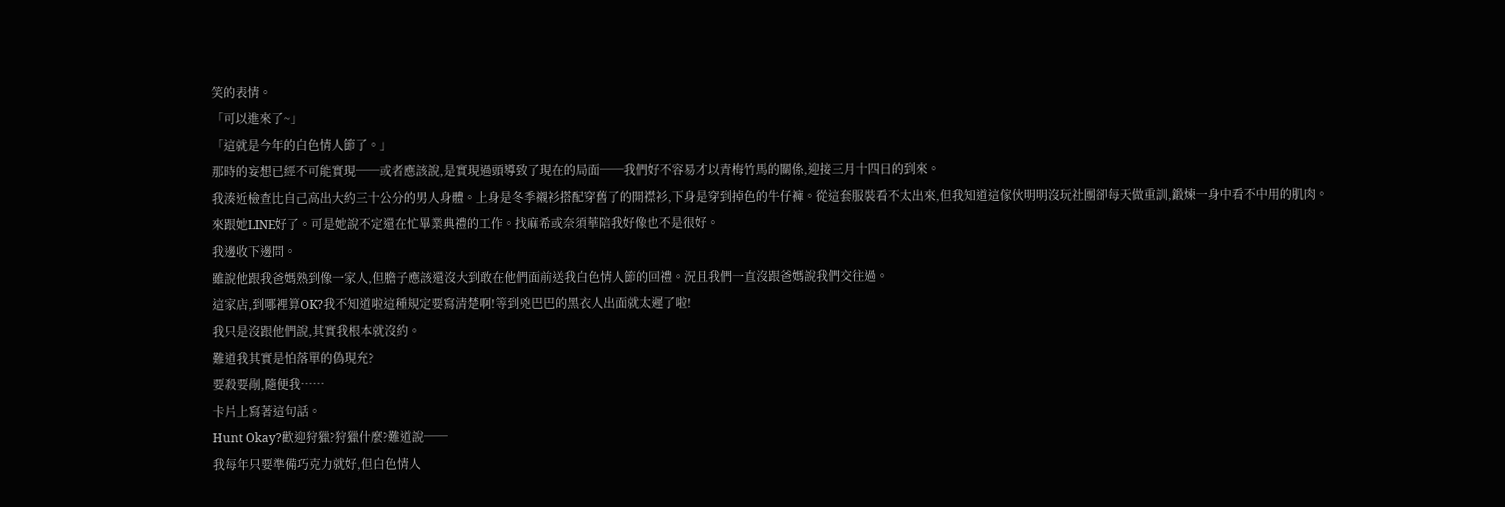笑的表情。
「可以進來了~」
「這就是今年的白色情人節了。」
那時的妄想已經不可能實現──或者應該說,是實現過頭導致了現在的局面──我們好不容易才以青梅竹馬的關係,迎接三月十四日的到來。
我湊近檢查比自己高出大約三十公分的男人身體。上身是冬季襯衫搭配穿舊了的開襟衫,下身是穿到掉色的牛仔褲。從這套服裝看不太出來,但我知道這傢伙明明沒玩社團卻每天做重訓,鍛煉一身中看不中用的肌肉。
來跟她LINE好了。可是她說不定還在忙畢業典禮的工作。找麻希或奈須華陪我好像也不是很好。
我邊收下邊問。
雖說他跟我爸媽熟到像一家人,但膽子應該還沒大到敢在他們面前送我白色情人節的回禮。況且我們一直沒跟爸媽說我們交往過。
這家店,到哪裡算OK?我不知道啦這種規定要寫清楚啊!等到兇巴巴的黑衣人出面就太遲了啦!
我只是沒跟他們說,其實我根本就沒約。
難道我其實是怕落單的偽現充?
要殺要剮,隨便我……
卡片上寫著這句話。
Hunt Okay?歡迎狩獵?狩獵什麼?難道說──
我每年只要準備巧克力就好,但白色情人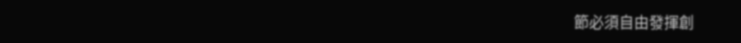節必須自由發揮創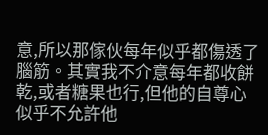意,所以那傢伙每年似乎都傷透了腦筋。其實我不介意每年都收餅乾,或者糖果也行,但他的自尊心似乎不允許他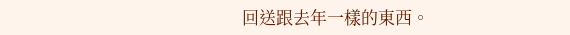回送跟去年一樣的東西。